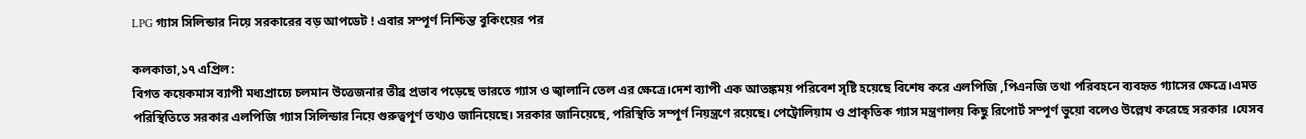LPG গ্যাস সিলিন্ডার নিয়ে সরকারের বড় আপডেট ! এবার সম্পূর্ণ নিশ্চিন্ত বুকিংয়ের পর

কলকাতা,১৭ এপ্রিল:
বিগত কয়েকমাস ব্যাপী মধ্যপ্রাচ্যে চলমান উত্তেজনার তীব্র প্রভাব পড়েছে ভারতে গ্যাস ও জ্বালানি তেল এর ক্ষেত্রে।দেশ ব্যাপী এক আতঙ্কময় পরিবেশ সৃষ্টি হয়েছে বিশেষ করে এলপিজি ,পিএনজি তথা পরিবহনে ব্যবহৃত গ্যাসের ক্ষেত্রে।এমত পরিস্থিতিতে সরকার এলপিজি গ্যাস সিলিন্ডার নিয়ে গুরুত্বপূর্ণ তথ্যও জানিয়েছে। সরকার জানিয়েছে, পরিস্থিতি সম্পূর্ণ নিয়ন্ত্রণে রয়েছে। পেট্রোলিয়াম ও প্রাকৃতিক গ্যাস মন্ত্রণালয় কিছু রিপোর্ট সম্পূর্ণ ভুয়ো বলেও উল্লেখ করেছে সরকার ।যেসব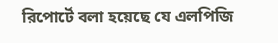রিপোর্টে বলা হয়েছে যে এলপিজি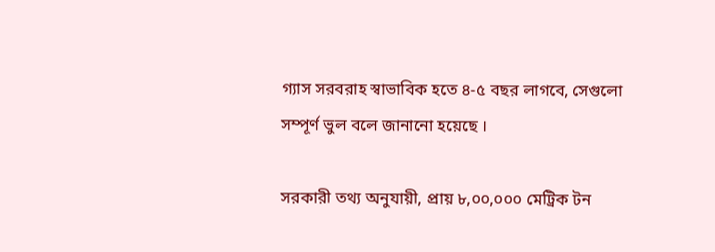গ্যাস সরবরাহ স্বাভাবিক হতে ৪-৫ বছর লাগবে, সেগুলো সম্পূর্ণ ভুল বলে জানানো হয়েছে ।

সরকারী তথ্য অনুযায়ী, প্রায় ৮,০০,০০০ মেট্রিক টন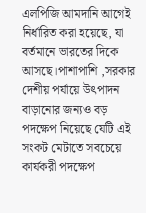এলপিজি আমদানি আগেই নির্ধারিত করা হয়েছে, যা বর্তমানে ভারতের দিকে আসছে।পাশাপাশি ,সরকার দেশীয় পর্যায়ে উৎপাদন বাড়ানোর জন্যও বড় পদক্ষেপ নিয়েছে যেটি এই সংকট মেটাতে সবচেয়ে কার্যকরী পদক্ষেপ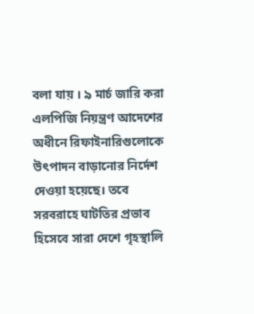বলা যায় । ৯ মার্চ জারি করা এলপিজি নিয়ন্ত্রণ আদেশের অধীনে রিফাইনারিগুলোকে উৎপাদন বাড়ানোর নির্দেশ দেওয়া হয়েছে। তবে সরবরাহে ঘাটতির প্রভাব হিসেবে সারা দেশে গৃহস্থালি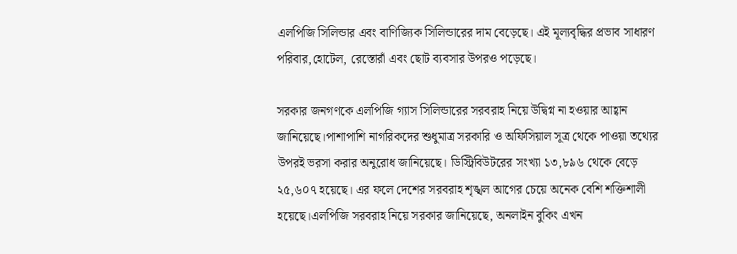এলপিজি সিলিন্ডার এবং বাণিজ্যিক সিলিন্ডারের দাম বেড়েছে। এই মূল্যবৃদ্ধির প্রভাব সাধারণ পরিবার,হোটেল, রেস্তোরাঁ এবং ছোট ব্যবসার উপরও পড়েছে।

সরকার জনগণকে এলপিজি গ্যাস সিলিন্ডারের সরবরাহ নিয়ে উদ্বিগ্ন না হওয়ার আহ্বান জানিয়েছে।পাশাপাশি নাগরিকদের শুধুমাত্র সরকারি ও অফিসিয়াল সূত্র থেকে পাওয়া তথ্যের উপরই ভরসা করার অনুরোধ জানিয়েছে। ডিস্ট্রিবিউটরের সংখ্যা ১৩,৮৯৬ থেকে বেড়ে ২৫,৬০৭ হয়েছে। এর ফলে দেশের সরবরাহ শৃঙ্খল আগের চেয়ে অনেক বেশি শক্তিশালী হয়েছে।এলপিজি সরবরাহ নিয়ে সরকার জানিয়েছে, অনলাইন বুকিং এখন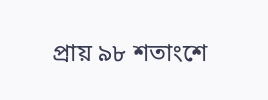প্রায় ৯৮ শতাংশে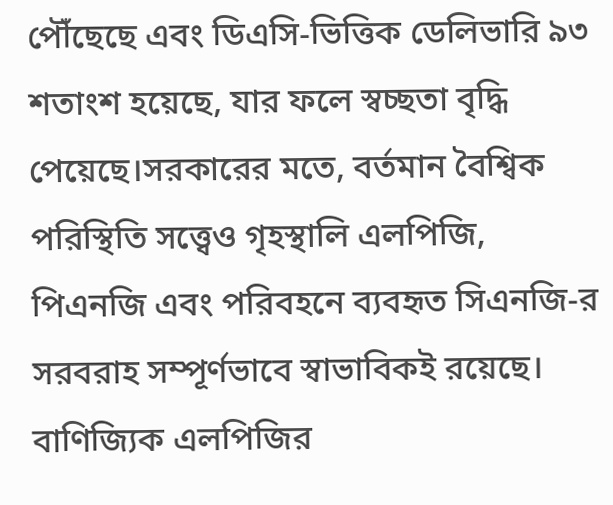পৌঁছেছে এবং ডিএসি-ভিত্তিক ডেলিভারি ৯৩ শতাংশ হয়েছে, যার ফলে স্বচ্ছতা বৃদ্ধি পেয়েছে।সরকারের মতে, বর্তমান বৈশ্বিক পরিস্থিতি সত্ত্বেও গৃহস্থালি এলপিজি, পিএনজি এবং পরিবহনে ব্যবহৃত সিএনজি-র সরবরাহ সম্পূর্ণভাবে স্বাভাবিকই রয়েছে। বাণিজ্যিক এলপিজির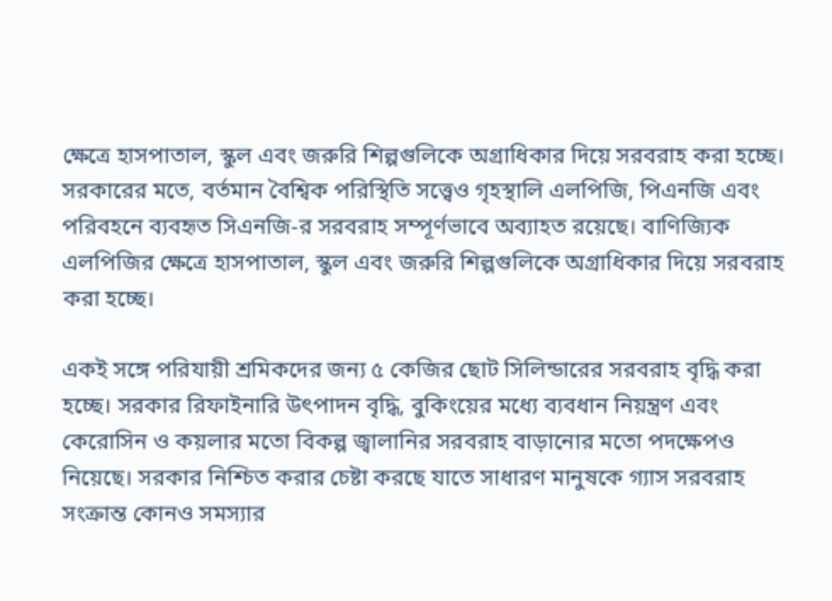ক্ষেত্রে হাসপাতাল, স্কুল এবং জরুরি শিল্পগুলিকে অগ্রাধিকার দিয়ে সরবরাহ করা হচ্ছে।
সরকারের মতে, বর্তমান বৈশ্বিক পরিস্থিতি সত্ত্বেও গৃহস্থালি এলপিজি, পিএনজি এবং পরিবহনে ব্যবহৃত সিএনজি-র সরবরাহ সম্পূর্ণভাবে অব্যাহত রয়েছে। বাণিজ্যিক এলপিজির ক্ষেত্রে হাসপাতাল, স্কুল এবং জরুরি শিল্পগুলিকে অগ্রাধিকার দিয়ে সরবরাহ করা হচ্ছে।

একই সঙ্গে পরিযায়ী শ্রমিকদের জন্য ৫ কেজির ছোট সিলিন্ডারের সরবরাহ বৃদ্ধি করা হচ্ছে। সরকার রিফাইনারি উৎপাদন বৃদ্ধি, বুকিংয়ের মধ্যে ব্যবধান নিয়ন্ত্রণ এবং কেরোসিন ও কয়লার মতো বিকল্প জ্বালানির সরবরাহ বাড়ানোর মতো পদক্ষেপও নিয়েছে। সরকার নিশ্চিত করার চেষ্টা করছে যাতে সাধারণ মানুষকে গ্যাস সরবরাহ সংক্রান্ত কোনও সমস্যার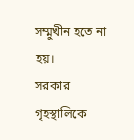সম্মুখীন হতে না হয়।
সরকার গৃহস্থালিকে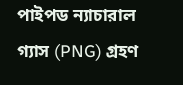পাইপড ন্যাচারাল গ্যাস (PNG) গ্রহণ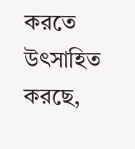করতে উৎসাহিত করছে,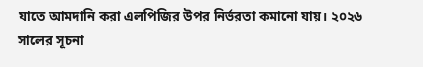যাতে আমদানি করা এলপিজির উপর নির্ভরতা কমানো যায়। ২০২৬ সালের সূচনা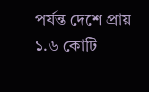পর্যন্ত দেশে প্রায় ১.৬ কোটি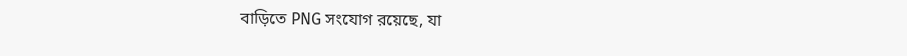বাড়িতে PNG সংযোগ রয়েছে, যা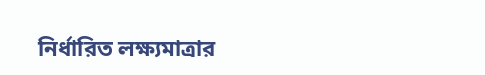নির্ধারিত লক্ষ্যমাত্রার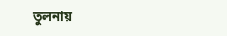তুলনায়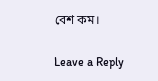বেশ কম।

Leave a Reply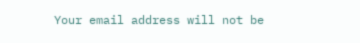Your email address will not be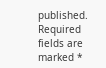published. Required fields are marked *